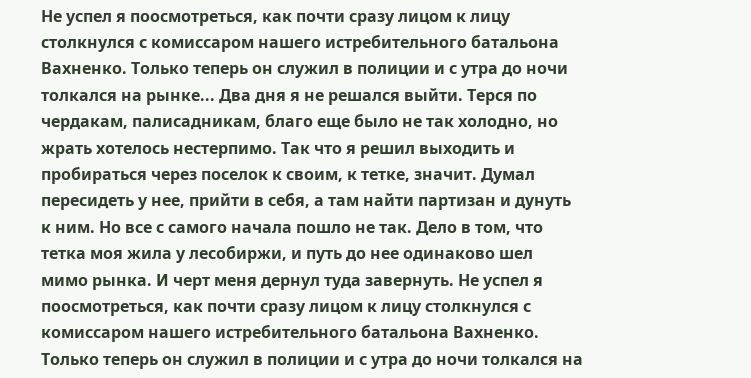Не успел я поосмотреться, как почти сразу лицом к лицу столкнулся с комиссаром нашего истребительного батальона Вахненко. Только теперь он служил в полиции и с утра до ночи толкался на рынке... Два дня я не решался выйти. Терся по чердакам, палисадникам, благо еще было не так холодно, но жрать хотелось нестерпимо. Так что я решил выходить и пробираться через поселок к своим, к тетке, значит. Думал пересидеть у нее, прийти в себя, а там найти партизан и дунуть к ним. Но все с самого начала пошло не так. Дело в том, что тетка моя жила у лесобиржи, и путь до нее одинаково шел мимо рынка. И черт меня дернул туда завернуть. Не успел я поосмотреться, как почти сразу лицом к лицу столкнулся с комиссаром нашего истребительного батальона Вахненко. Только теперь он служил в полиции и с утра до ночи толкался на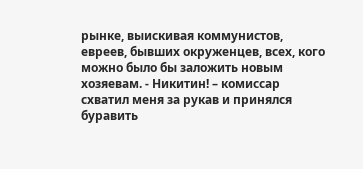рынке, выискивая коммунистов, евреев, бывших окруженцев, всех, кого можно было бы заложить новым хозяевам. - Никитин! – комиссар схватил меня за рукав и принялся буравить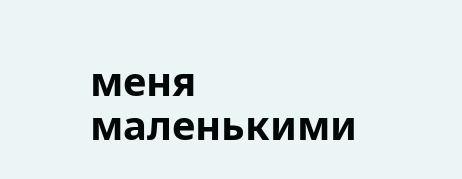меня маленькими